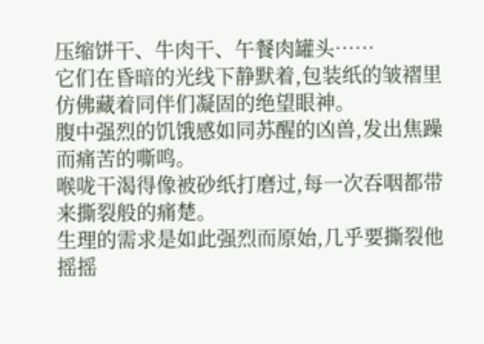压缩饼干、牛肉干、午餐肉罐头……
它们在昏暗的光线下静默着,包装纸的皱褶里仿佛藏着同伴们凝固的绝望眼神。
腹中强烈的饥饿感如同苏醒的凶兽,发出焦躁而痛苦的嘶鸣。
喉咙干渴得像被砂纸打磨过,每一次吞咽都带来撕裂般的痛楚。
生理的需求是如此强烈而原始,几乎要撕裂他摇摇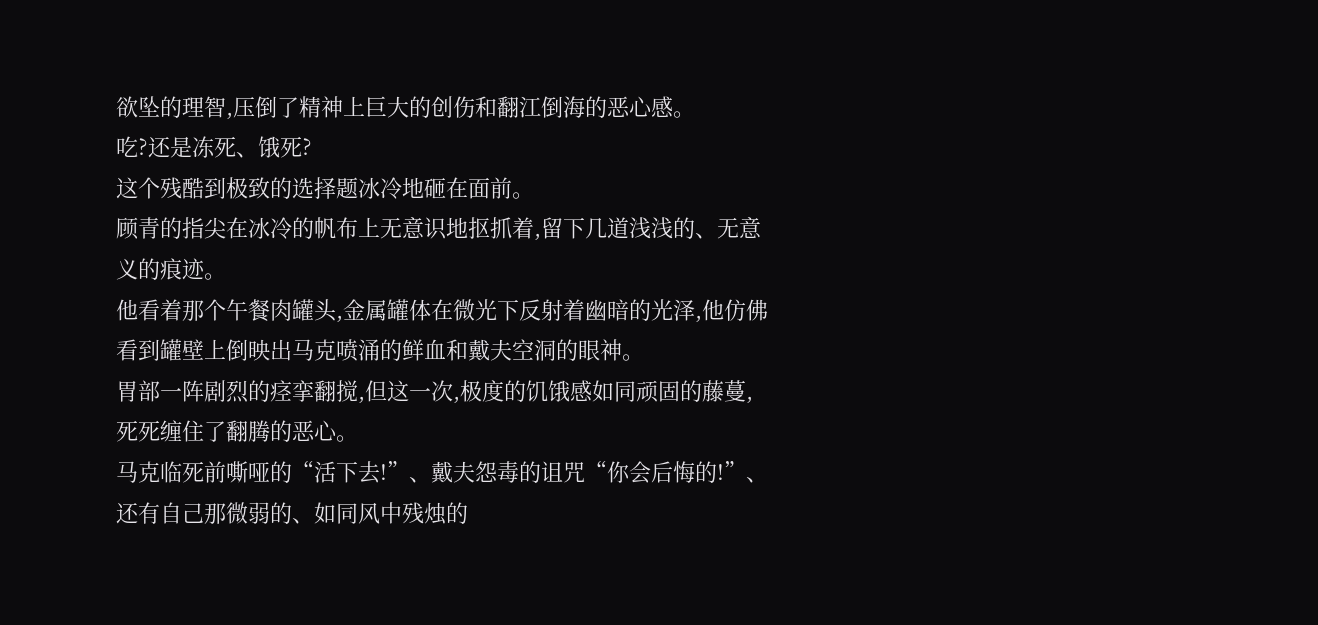欲坠的理智,压倒了精神上巨大的创伤和翻江倒海的恶心感。
吃?还是冻死、饿死?
这个残酷到极致的选择题冰冷地砸在面前。
顾青的指尖在冰冷的帆布上无意识地抠抓着,留下几道浅浅的、无意义的痕迹。
他看着那个午餐肉罐头,金属罐体在微光下反射着幽暗的光泽,他仿佛看到罐壁上倒映出马克喷涌的鲜血和戴夫空洞的眼神。
胃部一阵剧烈的痉挛翻搅,但这一次,极度的饥饿感如同顽固的藤蔓,死死缠住了翻腾的恶心。
马克临死前嘶哑的“活下去!”、戴夫怨毒的诅咒“你会后悔的!”、还有自己那微弱的、如同风中残烛的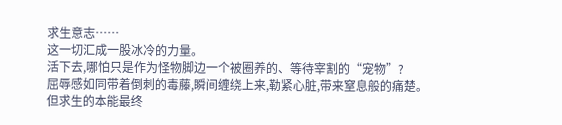求生意志……
这一切汇成一股冰冷的力量。
活下去,哪怕只是作为怪物脚边一个被圈养的、等待宰割的“宠物”?
屈辱感如同带着倒刺的毒藤,瞬间缠绕上来,勒紧心脏,带来窒息般的痛楚。
但求生的本能最终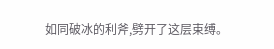如同破冰的利斧,劈开了这层束缚。